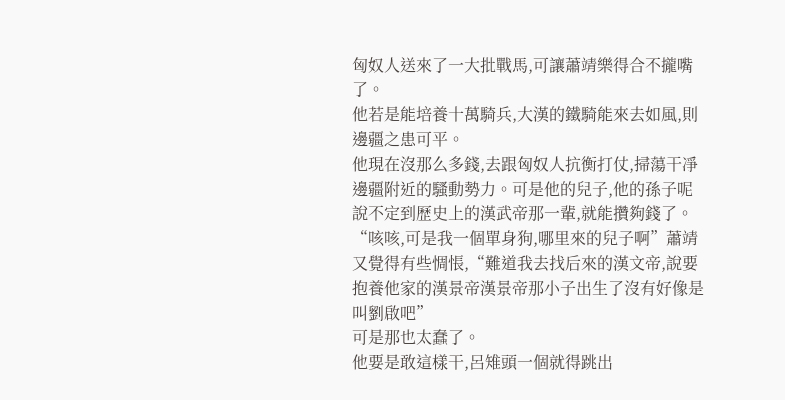匈奴人送來了一大批戰馬,可讓蕭靖樂得合不攏嘴了。
他若是能培養十萬騎兵,大漢的鐵騎能來去如風,則邊疆之患可平。
他現在沒那么多錢,去跟匈奴人抗衡打仗,掃蕩干凈邊疆附近的騷動勢力。可是他的兒子,他的孫子呢
說不定到歷史上的漢武帝那一輩,就能攢夠錢了。
“咳咳,可是我一個單身狗,哪里來的兒子啊”蕭靖又覺得有些惆悵,“難道我去找后來的漢文帝,說要抱養他家的漢景帝漢景帝那小子出生了沒有好像是叫劉啟吧”
可是那也太蠢了。
他要是敢這樣干,呂雉頭一個就得跳出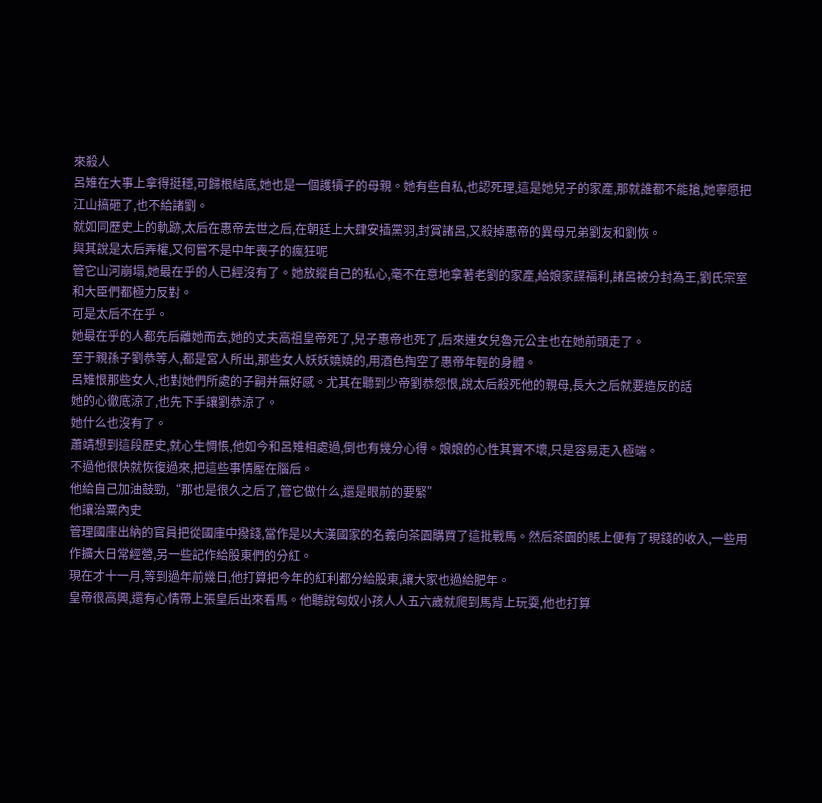來殺人
呂雉在大事上拿得挺穩,可歸根結底,她也是一個護犢子的母親。她有些自私,也認死理,這是她兒子的家產,那就誰都不能搶,她寧愿把江山搞砸了,也不給諸劉。
就如同歷史上的軌跡,太后在惠帝去世之后,在朝廷上大肆安插黨羽,封賞諸呂,又殺掉惠帝的異母兄弟劉友和劉恢。
與其說是太后弄權,又何嘗不是中年喪子的瘋狂呢
管它山河崩塌,她最在乎的人已經沒有了。她放縱自己的私心,毫不在意地拿著老劉的家產,給娘家謀福利,諸呂被分封為王,劉氏宗室和大臣們都極力反對。
可是太后不在乎。
她最在乎的人都先后離她而去,她的丈夫高祖皇帝死了,兒子惠帝也死了,后來連女兒魯元公主也在她前頭走了。
至于親孫子劉恭等人,都是宮人所出,那些女人妖妖嬈嬈的,用酒色掏空了惠帝年輕的身體。
呂雉恨那些女人,也對她們所處的子嗣并無好感。尤其在聽到少帝劉恭怨恨,說太后殺死他的親母,長大之后就要造反的話
她的心徹底涼了,也先下手讓劉恭涼了。
她什么也沒有了。
蕭靖想到這段歷史,就心生惆悵,他如今和呂雉相處過,倒也有幾分心得。娘娘的心性其實不壞,只是容易走入極端。
不過他很快就恢復過來,把這些事情壓在腦后。
他給自己加油鼓勁,“那也是很久之后了,管它做什么,還是眼前的要緊”
他讓治粟內史
管理國庫出納的官員把從國庫中撥錢,當作是以大漢國家的名義向茶園購買了這批戰馬。然后茶園的賬上便有了現錢的收入,一些用作擴大日常經營,另一些記作給股東們的分紅。
現在才十一月,等到過年前幾日,他打算把今年的紅利都分給股東,讓大家也過給肥年。
皇帝很高興,還有心情帶上張皇后出來看馬。他聽說匈奴小孩人人五六歲就爬到馬背上玩耍,他也打算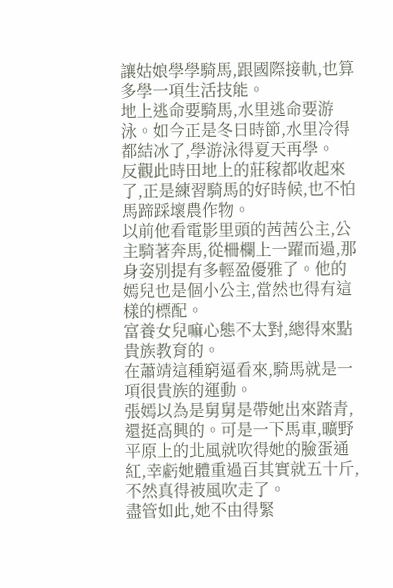讓姑娘學學騎馬,跟國際接軌,也算多學一項生活技能。
地上逃命要騎馬,水里逃命要游泳。如今正是冬日時節,水里冷得都結冰了,學游泳得夏天再學。
反觀此時田地上的莊稼都收起來了,正是練習騎馬的好時候,也不怕馬蹄踩壞農作物。
以前他看電影里頭的茜茜公主,公主騎著奔馬,從柵欄上一躍而過,那身姿別提有多輕盈優雅了。他的嫣兒也是個小公主,當然也得有這樣的標配。
富養女兒嘛心態不太對,總得來點貴族教育的。
在蕭靖這種窮逼看來,騎馬就是一項很貴族的運動。
張嫣以為是舅舅是帶她出來踏青,還挺高興的。可是一下馬車,曠野平原上的北風就吹得她的臉蛋通紅,幸虧她體重過百其實就五十斤,不然真得被風吹走了。
盡管如此,她不由得緊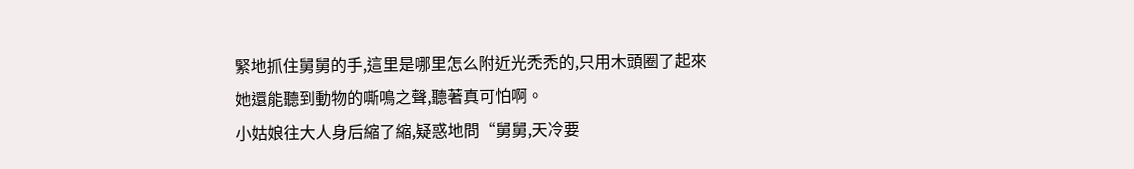緊地抓住舅舅的手,這里是哪里怎么附近光禿禿的,只用木頭圈了起來
她還能聽到動物的嘶鳴之聲,聽著真可怕啊。
小姑娘往大人身后縮了縮,疑惑地問“舅舅,天冷要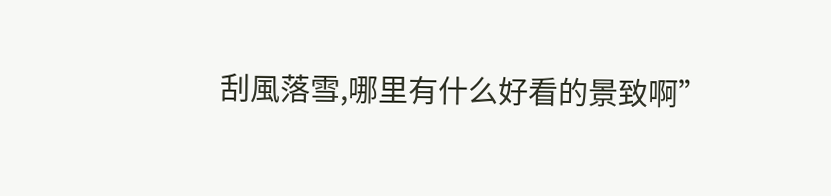刮風落雪,哪里有什么好看的景致啊”